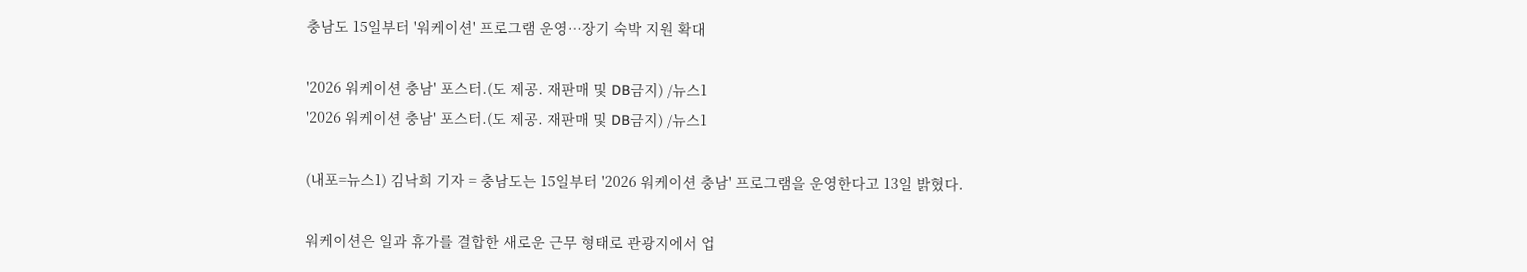충남도 15일부터 '워케이션' 프로그램 운영…장기 숙박 지원 확대

'2026 워케이션 충남' 포스터.(도 제공. 재판매 및 DB금지) /뉴스1
'2026 워케이션 충남' 포스터.(도 제공. 재판매 및 DB금지) /뉴스1

(내포=뉴스1) 김낙희 기자 = 충남도는 15일부터 '2026 워케이션 충남' 프로그램을 운영한다고 13일 밝혔다.

워케이션은 일과 휴가를 결합한 새로운 근무 형태로 관광지에서 업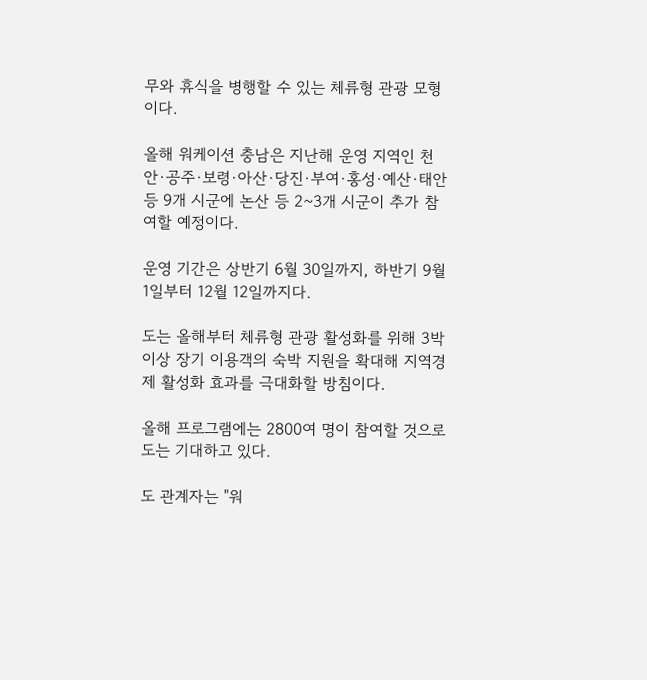무와 휴식을 병행할 수 있는 체류형 관광 모형이다.

올해 워케이션 충남은 지난해 운영 지역인 천안·공주·보령·아산·당진·부여·홍성·예산·태안 등 9개 시군에 논산 등 2~3개 시군이 추가 참여할 예정이다.

운영 기간은 상반기 6월 30일까지, 하반기 9월 1일부터 12월 12일까지다.

도는 올해부터 체류형 관광 활성화를 위해 3박 이상 장기 이용객의 숙박 지원을 확대해 지역경제 활성화 효과를 극대화할 방침이다.

올해 프로그램에는 2800여 명이 참여할 것으로 도는 기대하고 있다.

도 관계자는 "워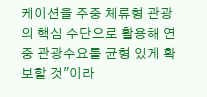케이션을 주중 체류형 관광의 핵심 수단으로 활용해 연중 관광수요를 균형 있게 확보할 것"이라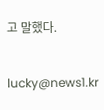고 말했다.

lucky@news1.kr